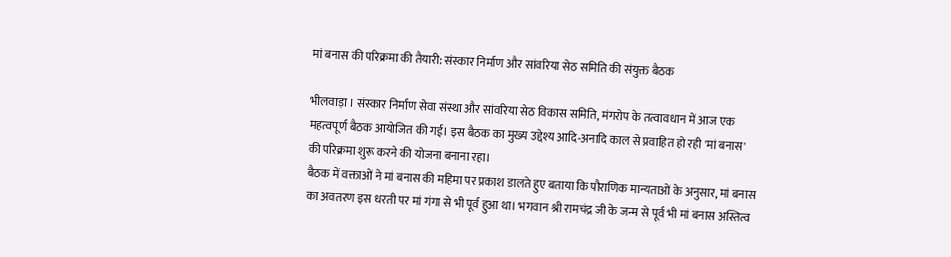मां बनास की परिक्रमा की तैयारी: संस्कार निर्माण और सांवरिया सेठ समिति की संयुक्त बैठक

भीलवाड़ा । संस्कार निर्माण सेवा संस्था और सांवरिया सेठ विकास समिति, मंगरोप के तत्वावधान में आज एक महत्वपूर्ण बैठक आयोजित की गई। इस बैठक का मुख्य उद्देश्य आदि-अनादि काल से प्रवाहित हो रही 'मां बनास' की परिक्रमा शुरू करने की योजना बनाना रहा।
बैठक में वक्ताओं ने मां बनास की महिमा पर प्रकाश डालते हुए बताया कि पौराणिक मान्यताओं के अनुसार, मां बनास का अवतरण इस धरती पर मां गंगा से भी पूर्व हुआ था। भगवान श्री रामचंद्र जी के जन्म से पूर्व भी मां बनास अस्तित्व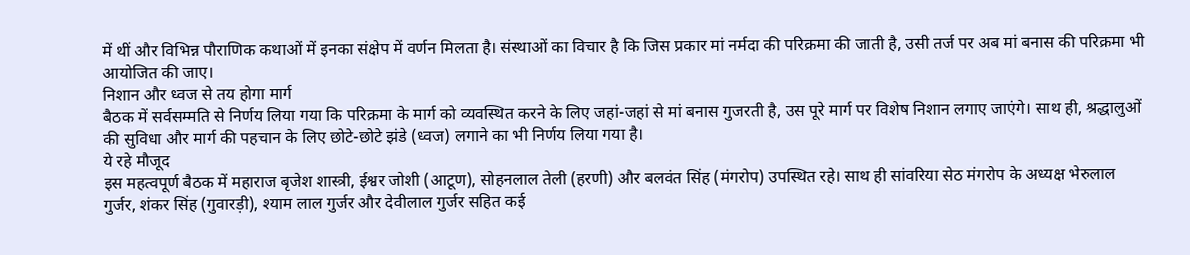में थीं और विभिन्न पौराणिक कथाओं में इनका संक्षेप में वर्णन मिलता है। संस्थाओं का विचार है कि जिस प्रकार मां नर्मदा की परिक्रमा की जाती है, उसी तर्ज पर अब मां बनास की परिक्रमा भी आयोजित की जाए।
निशान और ध्वज से तय होगा मार्ग
बैठक में सर्वसम्मति से निर्णय लिया गया कि परिक्रमा के मार्ग को व्यवस्थित करने के लिए जहां-जहां से मां बनास गुजरती है, उस पूरे मार्ग पर विशेष निशान लगाए जाएंगे। साथ ही, श्रद्धालुओं की सुविधा और मार्ग की पहचान के लिए छोटे-छोटे झंडे (ध्वज) लगाने का भी निर्णय लिया गया है।
ये रहे मौजूद
इस महत्वपूर्ण बैठक में महाराज बृजेश शास्त्री, ईश्वर जोशी (आटूण), सोहनलाल तेली (हरणी) और बलवंत सिंह (मंगरोप) उपस्थित रहे। साथ ही सांवरिया सेठ मंगरोप के अध्यक्ष भेरुलाल गुर्जर, शंकर सिंह (गुवारड़ी), श्याम लाल गुर्जर और देवीलाल गुर्जर सहित कई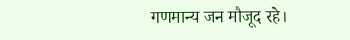गणमान्य जन मौजूद रहे।